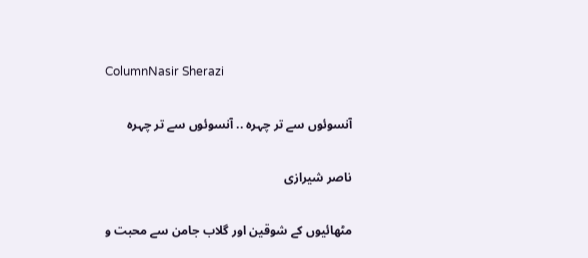ColumnNasir Sherazi

آنسوئوں سے تر چہرہ .. آنسوئوں سے تر چہرہ

ناصر شیرازی

مٹھائیوں کے شوقین اور گلاب جامن سے محبت و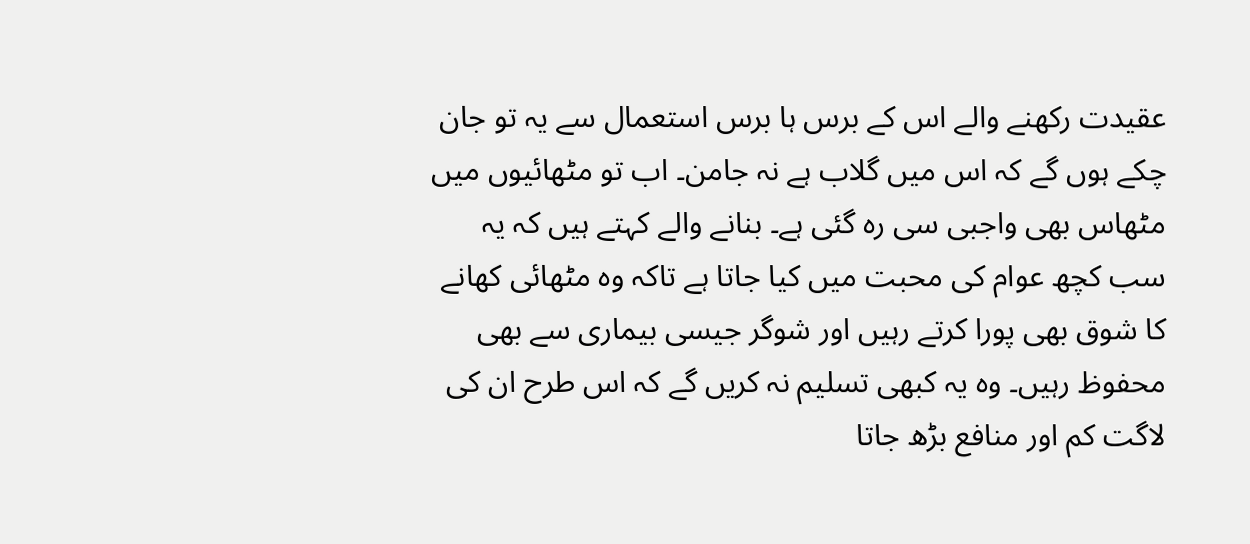عقیدت رکھنے والے اس کے برس ہا برس استعمال سے یہ تو جان چکے ہوں گے کہ اس میں گلاب ہے نہ جامن۔ اب تو مٹھائیوں میں مٹھاس بھی واجبی سی رہ گئی ہے۔ بنانے والے کہتے ہیں کہ یہ سب کچھ عوام کی محبت میں کیا جاتا ہے تاکہ وہ مٹھائی کھانے کا شوق بھی پورا کرتے رہیں اور شوگر جیسی بیماری سے بھی محفوظ رہیں۔ وہ یہ کبھی تسلیم نہ کریں گے کہ اس طرح ان کی لاگت کم اور منافع بڑھ جاتا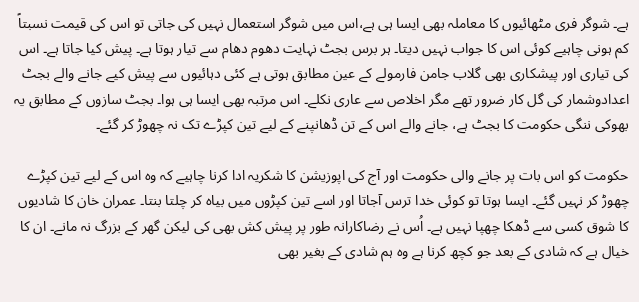ہے۔ شوگر فری مٹھائیوں کا معاملہ بھی ایسا ہی ہے،اس میں شوگر استعمال نہیں کی جاتی تو اس کی قیمت نسبتاً کم ہونی چاہیے کوئی اس کا جواب نہیں دیتا۔ ہر برس بجٹ نہایت دھوم دھام سے تیار ہوتا ہے۔ پیش کیا جاتا ہے۔ اس کی تیاری اور پیشکاری بھی گلاب جامن فارمولے کے عین مطابق ہوتی ہے کئی دہائیوں سے پیش کیے جانے والے بجٹ اعدادوشمار کی گل کار ضرور تھے مگر اخلاص سے عاری نکلے۔ اس مرتبہ بھی ایسا ہی ہوا۔ بجٹ سازوں کے مطابق یہ بھوکی ننگی حکومت کا بجٹ ہے، جانے والے اس کے تن ڈھانپنے کے لیے تین کپڑے تک نہ چھوڑ کر گئے۔

حکومت کو اس بات پر جانے والی حکومت اور آج کی اپوزیشن کا شکریہ ادا کرنا چاہیے کہ وہ اس کے لیے تین کپڑے چھوڑ کر نہیں گئے۔ ایسا ہوتا تو کوئی خدا ترس آجاتا اور اسے تین کپڑوں میں بیاہ کر چلتا بنتا۔ عمران خان کا شادیوں کا شوق کسی سے ڈھکا چھپا نہیں ہے۔ اُس نے رضاکارانہ طور پر پیش کش بھی کی لیکن گھر کے بزرگ نہ مانے۔ ان کا خیال ہے کہ شادی کے بعد جو کچھ کرنا ہے وہ ہم شادی کے بغیر بھی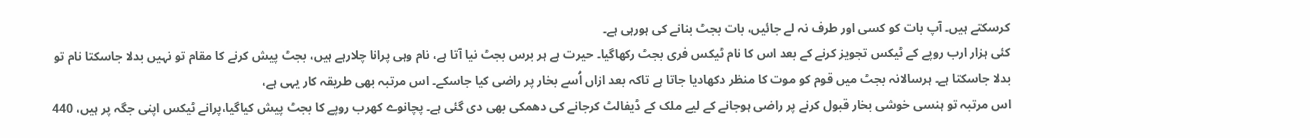کرسکتے ہیں۔ آپ بات کو کسی اور طرف نہ لے جائیں، بات بجٹ بنانے کی ہورہی ہے۔
کئی ہزار ارب روپے کے ٹیکس تجویز کرنے کے بعد اس کا نام ٹیکس فری بجٹ رکھاگیا۔ حیرت ہے ہر برس بجٹ نیا آتا ہے، نام وہی پرانا چلارہے ہیں، بجٹ پیش کرنے کا مقام تو نہیں بدلا جاسکتا نام تو بدلا جاسکتا ہے۔ ہرسالانہ بجٹ میں قوم کو موت کا منظر دکھادیا جاتا ہے تاکہ بعد ازاں اُسے بخار پر راضی کیا جاسکے۔ اس مرتبہ بھی طریقہ کار یہی ہے،
اس مرتبہ تو ہنسی خوشی بخار قبول کرنے پر راضی ہوجانے کے لیے ملک کے ڈیفالٹ کرجانے کی دھمکی بھی دی گئی ہے۔ پچانوے کھرب روپے کا بجٹ پیش کیاگیا،پرانے ٹیکس اپنی جگہ پر ہیں، 440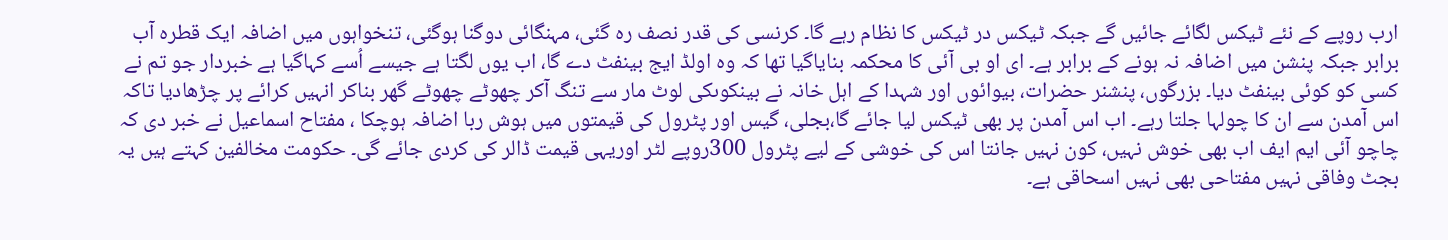ارب روپے کے نئے ٹیکس لگائے جائیں گے جبکہ ٹیکس در ٹیکس کا نظام رہے گا۔ کرنسی کی قدر نصف رہ گئی، مہنگائی دوگنا ہوگئی، تنخواہوں میں اضافہ ایک قطرہ آب برابر جبکہ پنشن میں اضافہ نہ ہونے کے برابر ہے۔ ای او بی آئی کا محکمہ بنایاگیا تھا کہ وہ اولڈ ایج بینفٹ دے گا، اب یوں لگتا ہے جیسے اُسے کہاگیا ہے خبردار جو تم نے کسی کو کوئی بینفٹ دیا۔ بزرگوں، پنشنر حضرات، بیوائوں اور شہدا کے اہل خانہ نے بینکوںکی لوٹ مار سے تنگ آکر چھوٹے چھوٹے گھر بناکر انہیں کرائے پر چڑھادیا تاکہ اس آمدن سے ان کا چولہا جلتا رہے۔ اب اس آمدن پر بھی ٹیکس لیا جائے گا،بجلی، گیس اور پٹرول کی قیمتوں میں ہوش ربا اضافہ ہوچکا ، مفتاح اسماعیل نے خبر دی کہ چاچو آئی ایم ایف اب بھی خوش نہیں، کون نہیں جانتا اس کی خوشی کے لیے پٹرول 300روپے لٹر اوریہی قیمت ڈالر کی کردی جائے گی۔ حکومت مخالفین کہتے ہیں یہ بجٹ وفاقی نہیں مفتاحی بھی نہیں اسحاقی ہے۔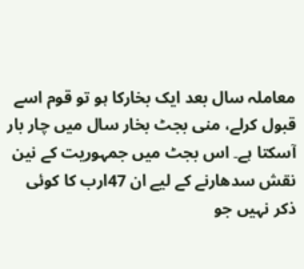معاملہ سال بعد ایک بخارکا ہو تو قوم اسے قبول کرلے، منی بجٹ بخار سال میں چار بار آسکتا ہے۔ اس بجٹ میں جمہوریت کے نین نقش سدھارنے کے لیے ان 47ارب کا کوئی ذکر نہیں جو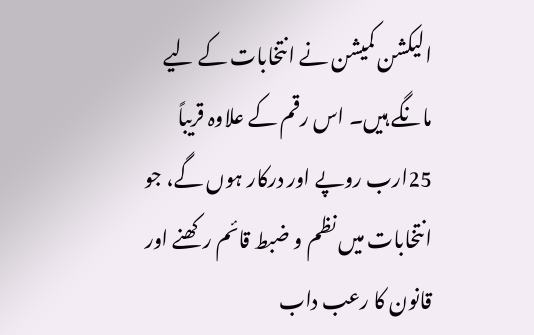الیکشن کمیشن نے انتخابات کے لیے مانگے ہیں۔ اس رقم کے علاوہ قریباً 25ارب روپے اور درکار ہوں گے، جو انتخابات میں نظم و ضبط قائم رکھنے اور قانون کا رعب داب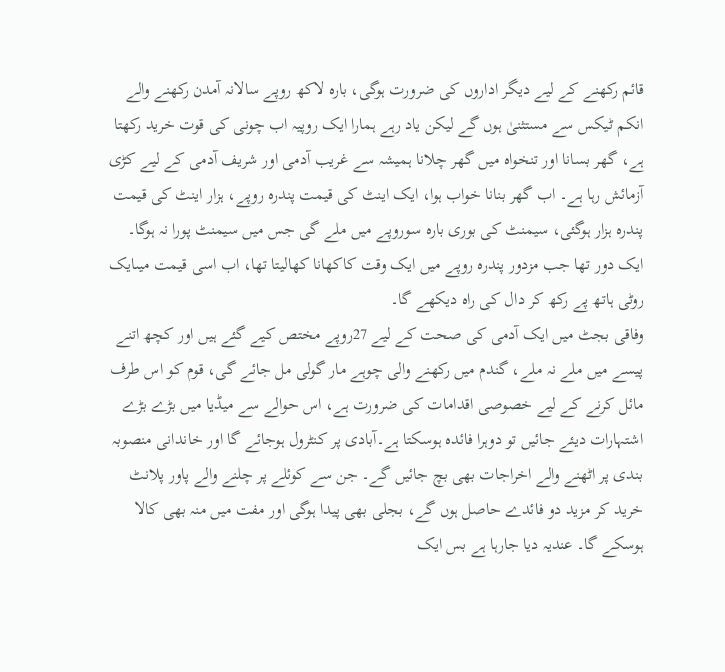قائم رکھنے کے لیے دیگر اداروں کی ضرورت ہوگی، بارہ لاکھ روپے سالانہ آمدن رکھنے والے انکم ٹیکس سے مستثنیٰ ہوں گے لیکن یاد رہے ہمارا ایک روپیہ اب چونی کی قوت خرید رکھتا ہے، گھر بسانا اور تنخواہ میں گھر چلانا ہمیشہ سے غریب آدمی اور شریف آدمی کے لیے کڑی آزمائش رہا ہے۔ اب گھر بنانا خواب ہوا، ایک اینٹ کی قیمت پندرہ روپے، ہزار اینٹ کی قیمت پندرہ ہزار ہوگئی، سیمنٹ کی بوری بارہ سوروپے میں ملے گی جس میں سیمنٹ پورا نہ ہوگا۔ ایک دور تھا جب مزدور پندرہ روپے میں ایک وقت کاکھانا کھالیتا تھا، اب اسی قیمت میںایک روٹی ہاتھ پے رکھ کر دال کی راہ دیکھے گا۔
وفاقی بجٹ میں ایک آدمی کی صحت کے لیے 27روپے مختص کیے گئے ہیں اور کچھ اتنے پیسے میں ملے نہ ملے، گندم میں رکھنے والی چوہے مار گولی مل جائے گی، قوم کو اس طرف مائل کرنے کے لیے خصوصی اقدامات کی ضرورت ہے، اس حوالے سے میڈیا میں بڑے بڑے اشتہارات دیئے جائیں تو دوہرا فائدہ ہوسکتا ہے۔آبادی پر کنٹرول ہوجائے گا اور خاندانی منصوبہ بندی پر اٹھنے والے اخراجات بھی بچ جائیں گے۔ جن سے کوئلے پر چلنے والے پاور پلانٹ خرید کر مزید دو فائدے حاصل ہوں گے، بجلی بھی پیدا ہوگی اور مفت میں منہ بھی کالا ہوسکے گا۔ عندیہ دیا جارہا ہے بس ایک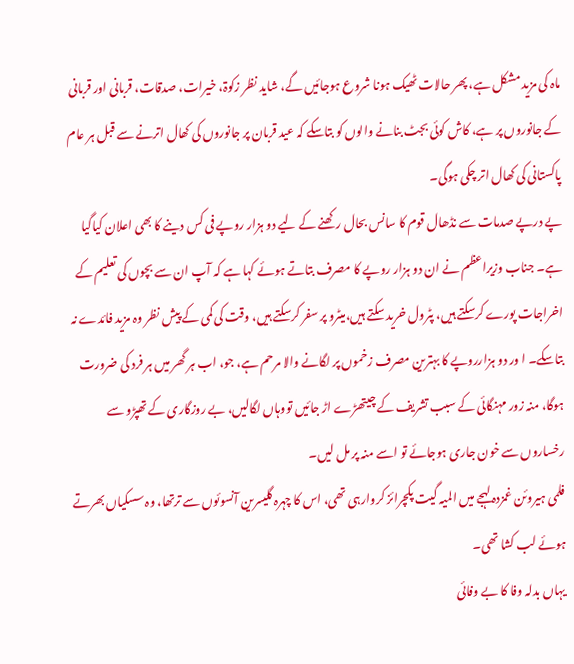ماہ کی مزید مشکل ہے، پھر حالات ٹھیک ہونا شروع ہوجائیں گے، شاید نظر زکوۃ، خیرات، صدقات، قربانی اور قربانی کے جانوروں پر ہے، کاش کوئی بجٹ بنانے والوں کو بتاسکے کہ عید قربان پر جانوروں کی کھال اترنے سے قبل ہر عام پاکستانی کی کھال اتر چکی ہوگی۔
پے درپے صدمات سے نڈھال قوم کا سانس بحال رکھنے کے لیے دو ہزار روپے فی کس دینے کا بھی اعلان کیاگیا ہے۔ جناب وزیراعظم نے ان دو ہزار روپے کا مصرف بتاتے ہوئے کہا ہے کہ آپ ان سے بچوں کی تعلیم کے اخراجات پورے کرسکتے ہیں، پٹرول خرید سکتے ہیں،میٹرو پر سفر کرسکتے ہیں، وقت کی کمی کے پیش نظر وہ مزید فائدے نہ بتاسکے۔ ا ور دو ہزارروپے کا بہترین مصرف زخموں پر لگانے والا مرحم ہے، جو، اب ہر گھر میں ہر فرد کی ضرورت ہوگا، منہ زور مہنگائی کے سبب تشریف کے چیتھڑے اڑ جائیں تووہاں لگالیں، بے روزگاری کے تھپڑو سے رخساروں سے خون جاری ہوجائے تو اسے منہ پر مل لیں۔
فلمی ہیروئن غمزدہ لہجے میں المیہ گیت پکچرائز کروارہی تھی، اس کا چہرہ گلیسرین آنسوئوں سے ترتھا، وہ سسکیاں بھرتے ہوئے لب کشا تھی۔
یہاں بدلہ وفا کا بے وفائی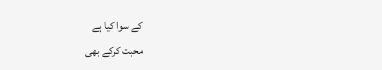کے سوا کیا ہے
محبت کرکے بھی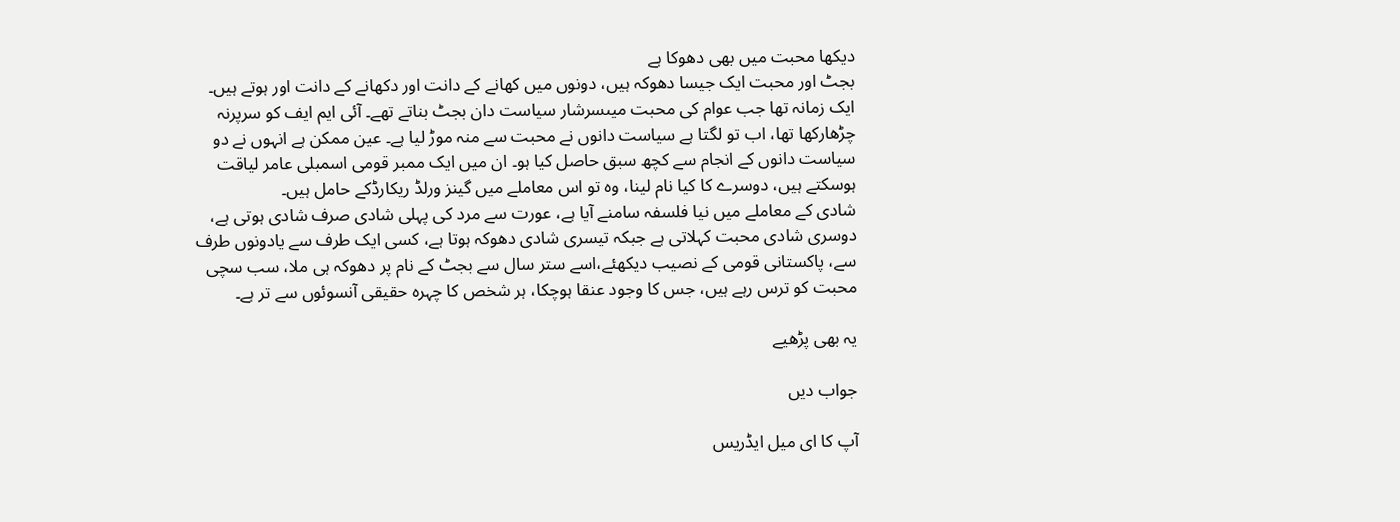دیکھا محبت میں بھی دھوکا ہے
بجٹ اور محبت ایک جیسا دھوکہ ہیں، دونوں میں کھانے کے دانت اور دکھانے کے دانت اور ہوتے ہیں۔ ایک زمانہ تھا جب عوام کی محبت میںسرشار سیاست دان بجٹ بناتے تھے۔ آئی ایم ایف کو سرپرنہ چڑھارکھا تھا، اب تو لگتا ہے سیاست دانوں نے محبت سے منہ موڑ لیا ہے۔ عین ممکن ہے انہوں نے دو سیاست دانوں کے انجام سے کچھ سبق حاصل کیا ہو۔ ان میں ایک ممبر قومی اسمبلی عامر لیاقت ہوسکتے ہیں، دوسرے کا کیا نام لینا، وہ تو اس معاملے میں گینز ورلڈ ریکارڈکے حامل ہیں۔
شادی کے معاملے میں نیا فلسفہ سامنے آیا ہے، عورت سے مرد کی پہلی شادی صرف شادی ہوتی ہے، دوسری شادی محبت کہلاتی ہے جبکہ تیسری شادی دھوکہ ہوتا ہے، کسی ایک طرف سے یادونوں طرف سے، پاکستانی قومی کے نصیب دیکھئے،اسے ستر سال سے بجٹ کے نام پر دھوکہ ہی ملا، سب سچی محبت کو ترس رہے ہیں، جس کا وجود عنقا ہوچکا، ہر شخص کا چہرہ حقیقی آنسوئوں سے تر ہے۔

یہ بھی پڑھیے

جواب دیں

آپ کا ای میل ایڈریس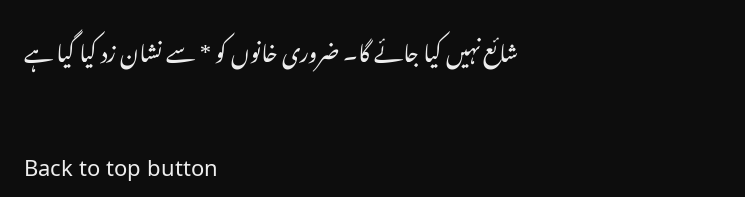شائع نہیں کیا جائے گا۔ ضروری خانوں کو * سے نشان زد کیا گیا ہے

Back to top button